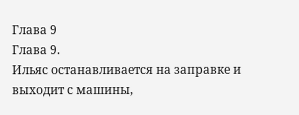Глава 9
Глава 9.
Ильяс останавливается на заправке и выходит с машины,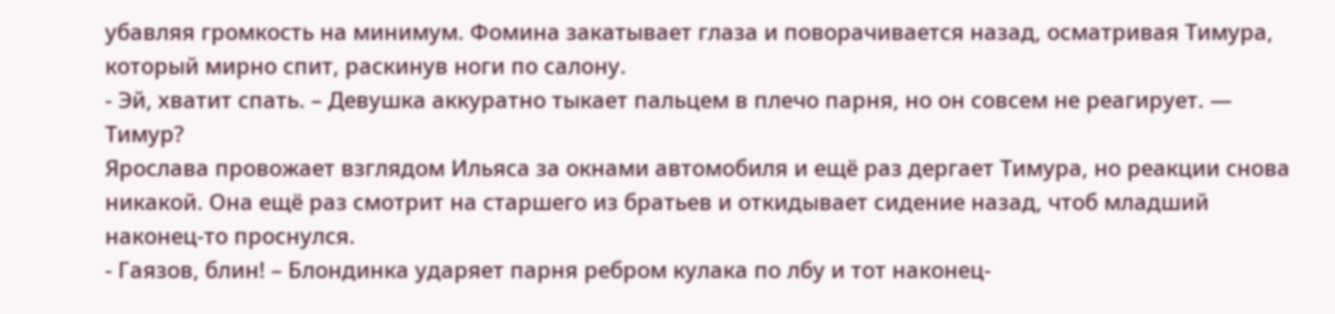убавляя громкость на минимум. Фомина закатывает глаза и поворачивается назад, осматривая Тимура, который мирно спит, раскинув ноги по салону.
- Эй, хватит спать. – Девушка аккуратно тыкает пальцем в плечо парня, но он совсем не реагирует. — Тимур?
Ярослава провожает взглядом Ильяса за окнами автомобиля и ещё раз дергает Тимура, но реакции снова никакой. Она ещё раз смотрит на старшего из братьев и откидывает сидение назад, чтоб младший наконец-то проснулся.
- Гаязов, блин! – Блондинка ударяет парня ребром кулака по лбу и тот наконец-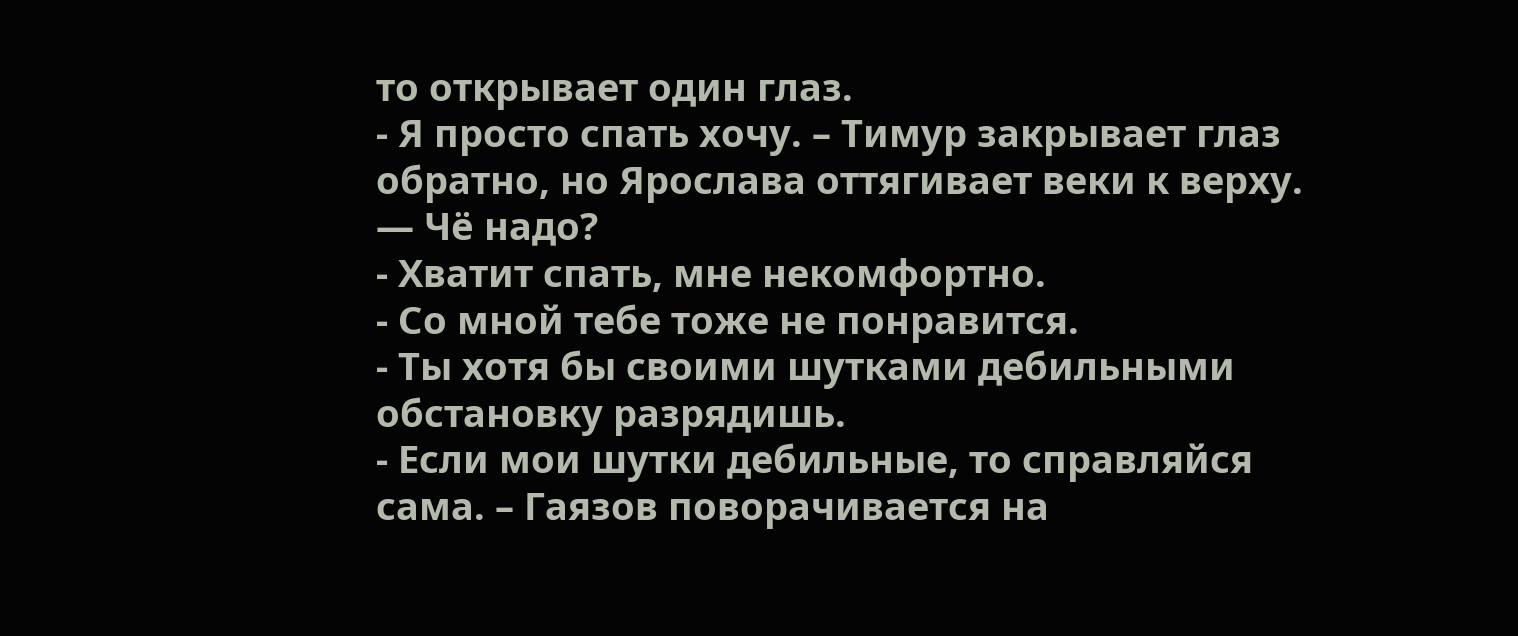то открывает один глаз.
- Я просто спать хочу. – Тимур закрывает глаз обратно, но Ярослава оттягивает веки к верху. — Чë надо?
- Хватит спать, мне некомфортно.
- Со мной тебе тоже не понравится.
- Ты хотя бы своими шутками дебильными обстановку разрядишь.
- Если мои шутки дебильные, то справляйся сама. – Гаязов поворачивается на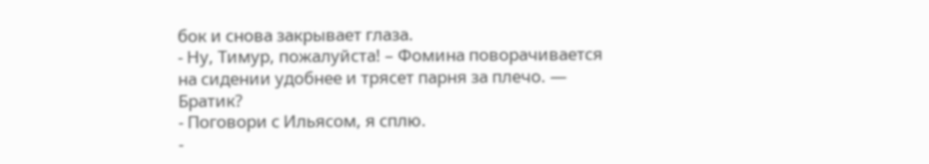бок и снова закрывает глаза.
- Ну, Тимур, пожалуйста! – Фомина поворачивается на сидении удобнее и трясет парня за плечо. — Братик?
- Поговори с Ильясом, я сплю.
-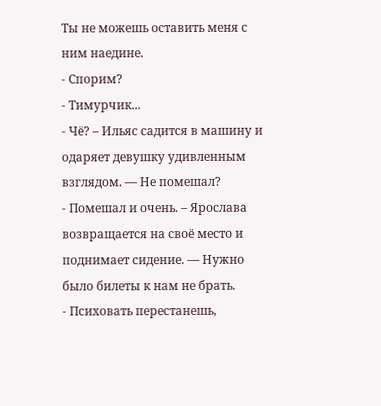Ты не можешь оставить меня с ним наедине.
- Спорим?
- Тимурчик...
- Чë? – Ильяс садится в машину и одаряет девушку удивленным взглядом. — Не помешал?
- Помешал и очень. – Ярослава возвращается на своё место и поднимает сидение. — Нужно было билеты к нам не брать.
- Психовать перестанешь,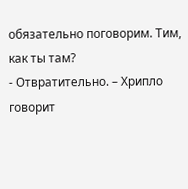обязательно поговорим. Тим, как ты там?
- Отвратительно. – Хрипло говорит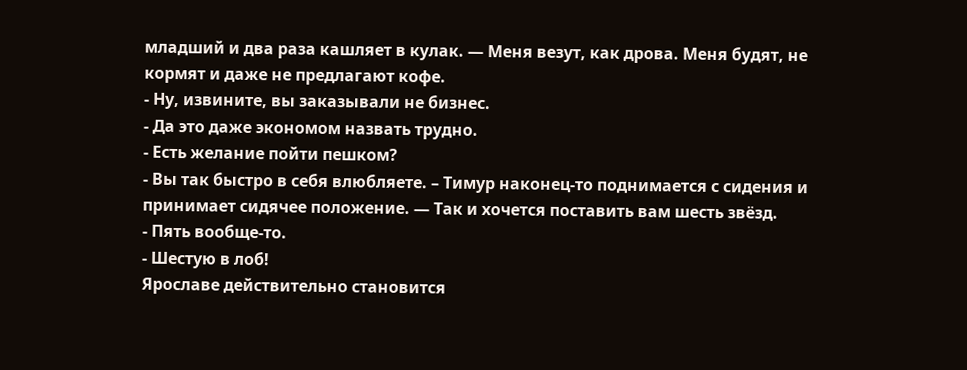младший и два раза кашляет в кулак. — Меня везут, как дрова. Меня будят, не кормят и даже не предлагают кофе.
- Ну, извините, вы заказывали не бизнес.
- Да это даже экономом назвать трудно.
- Есть желание пойти пешком?
- Вы так быстро в себя влюбляете. – Тимур наконец-то поднимается с сидения и принимает сидячее положение. — Так и хочется поставить вам шесть звёзд.
- Пять вообще-то.
- Шестую в лоб!
Ярославе действительно становится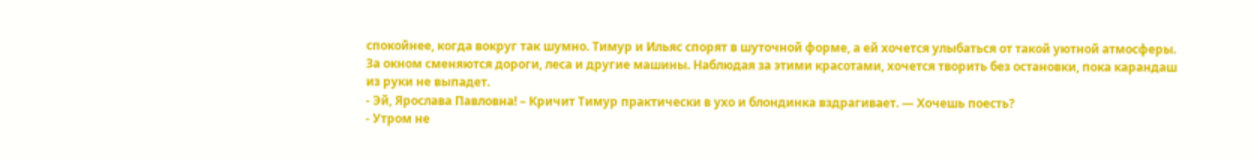спокойнее, когда вокруг так шумно. Тимур и Ильяс спорят в шуточной форме, а ей хочется улыбаться от такой уютной атмосферы.
За окном сменяются дороги, леса и другие машины. Наблюдая за этими красотами, хочется творить без остановки, пока карандаш из руки не выпадет.
- Эй, Ярослава Павловна! – Кричит Тимур практически в ухо и блондинка вздрагивает. — Хочешь поесть?
- Утром не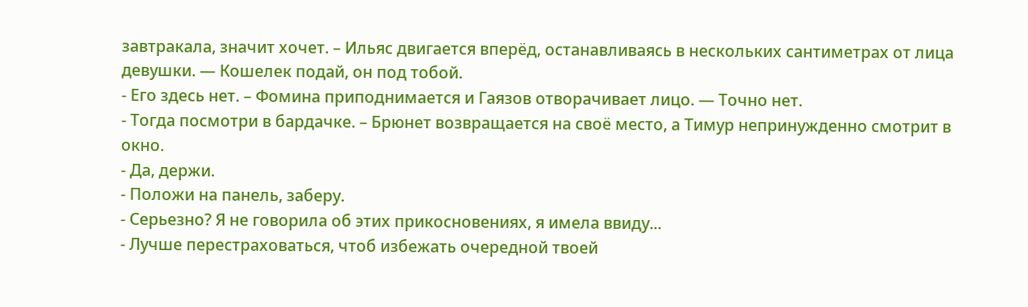завтракала, значит хочет. – Ильяс двигается вперёд, останавливаясь в нескольких сантиметрах от лица девушки. — Кошелек подай, он под тобой.
- Его здесь нет. – Фомина приподнимается и Гаязов отворачивает лицо. — Точно нет.
- Тогда посмотри в бардачке. – Брюнет возвращается на своё место, а Тимур непринужденно смотрит в окно.
- Да, держи.
- Положи на панель, заберу.
- Серьезно? Я не говорила об этих прикосновениях, я имела ввиду...
- Лучше перестраховаться, чтоб избежать очередной твоей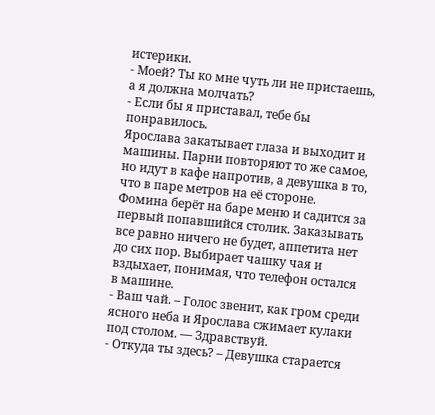истерики.
- Моей? Ты ко мне чуть ли не пристаешь, а я должна молчать?
- Если бы я приставал, тебе бы понравилось.
Ярослава закатывает глаза и выходит и машины. Парни повторяют то же самое, но идут в кафе напротив, а девушка в то, что в паре метров на её стороне.
Фомина берёт на баре меню и садится за первый попавшийся столик. Заказывать все равно ничего не будет, аппетита нет до сих пор. Выбирает чашку чая и вздыхает, понимая, что телефон остался в машине.
- Ваш чай. – Голос звенит, как гром среди ясного неба и Ярослава сжимает кулаки под столом. — Здравствуй.
- Откуда ты здесь? – Девушка старается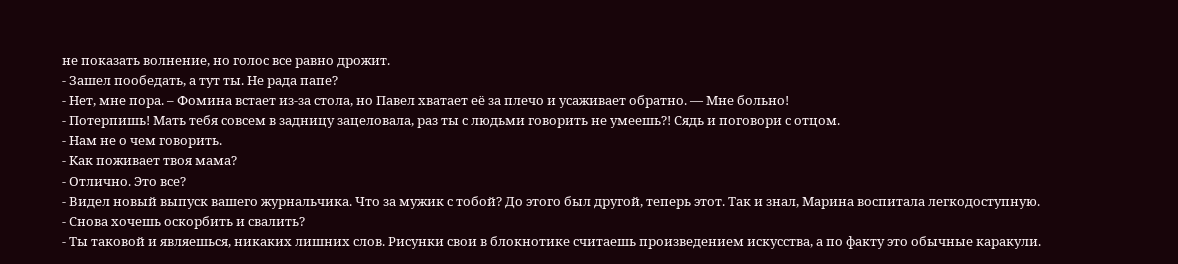не показать волнение, но голос все равно дрожит.
- Зашел пообедать, а тут ты. Не рада папе?
- Нет, мне пора. – Фомина встает из-за стола, но Павел хватает её за плечо и усаживает обратно. — Мне больно!
- Потерпишь! Мать тебя совсем в задницу зацеловала, раз ты с людьми говорить не умеешь?! Сядь и поговори с отцом.
- Нам не о чем говорить.
- Как поживает твоя мама?
- Отлично. Это все?
- Видел новый выпуск вашего журнальчика. Что за мужик с тобой? До этого был другой, теперь этот. Так и знал, Марина воспитала легкодоступную.
- Снова хочешь оскорбить и свалить?
- Ты таковой и являешься, никаких лишних слов. Рисунки свои в блокнотике считаешь произведением искусства, а по факту это обычные каракули.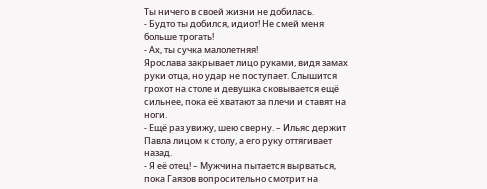Ты ничего в своей жизни не добилась.
- Будто ты добился, идиот! Не смей меня больше трогать!
- Ах, ты сучка малолетняя!
Ярослава закрывает лицо руками, видя замах руки отца, но удар не поступает. Слышится грохот на столе и девушка сковывается ещё сильнее, пока её хватают за плечи и ставят на ноги.
- Ещё раз увижу, шею сверну. – Ильяс держит Павла лицом к столу, а его руку оттягивает назад.
- Я её отец! – Мужчина пытается вырваться, пока Гаязов вопросительно смотрит на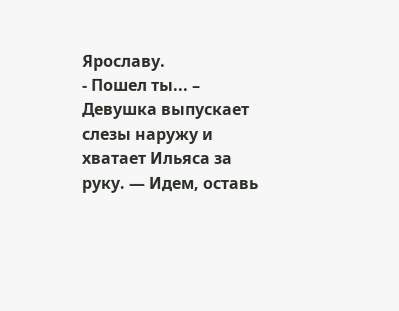Ярославу.
- Пошел ты... – Девушка выпускает слезы наружу и хватает Ильяса за руку. — Идем, оставь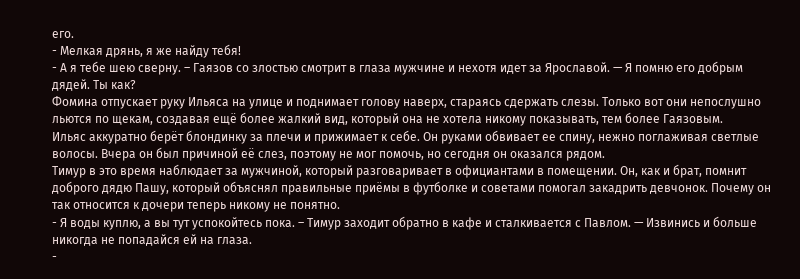его.
- Мелкая дрянь, я же найду тебя!
- А я тебе шею сверну. – Гаязов со злостью смотрит в глаза мужчине и нехотя идет за Ярославой. — Я помню его добрым дядей. Ты как?
Фомина отпускает руку Ильяса на улице и поднимает голову наверх, стараясь сдержать слезы. Только вот они непослушно льются по щекам, создавая ещё более жалкий вид, который она не хотела никому показывать, тем более Гаязовым.
Ильяс аккуратно берёт блондинку за плечи и прижимает к себе. Он руками обвивает ее спину, нежно поглаживая светлые волосы. Вчера он был причиной её слез, поэтому не мог помочь, но сегодня он оказался рядом.
Тимур в это время наблюдает за мужчиной, который разговаривает в официантами в помещении. Он, как и брат, помнит доброго дядю Пашу, который объяснял правильные приёмы в футболке и советами помогал закадрить девчонок. Почему он так относится к дочери теперь никому не понятно.
- Я воды куплю, а вы тут успокойтесь пока. – Тимур заходит обратно в кафе и сталкивается с Павлом. — Извинись и больше никогда не попадайся ей на глаза.
-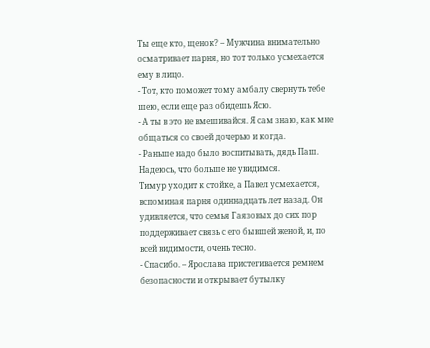Ты еще кто, щенок? – Мужчина внимательно осматривает парня, но тот только усмехается ему в лицо.
- Тот, кто поможет тому амбалу свернуть тебе шею, если еще раз обидешь Ясю.
- А ты в это не вмешивайся. Я сам знаю, как мне общаться со своей дочерью и когда.
- Раньше надо было воспитывать, дядь Паш. Надеюсь, что больше не увидимся.
Тимур уходит к стойке, а Павел усмехается, вспоминая парня одиннадцать лет назад. Он удивляется, что семья Гаязовых до сих пор поддерживает связь с его бывшей женой, и, по всей видимости, очень тесно.
- Спасибо. – Ярослава пристегивается ремнем безопасности и открывает бутылку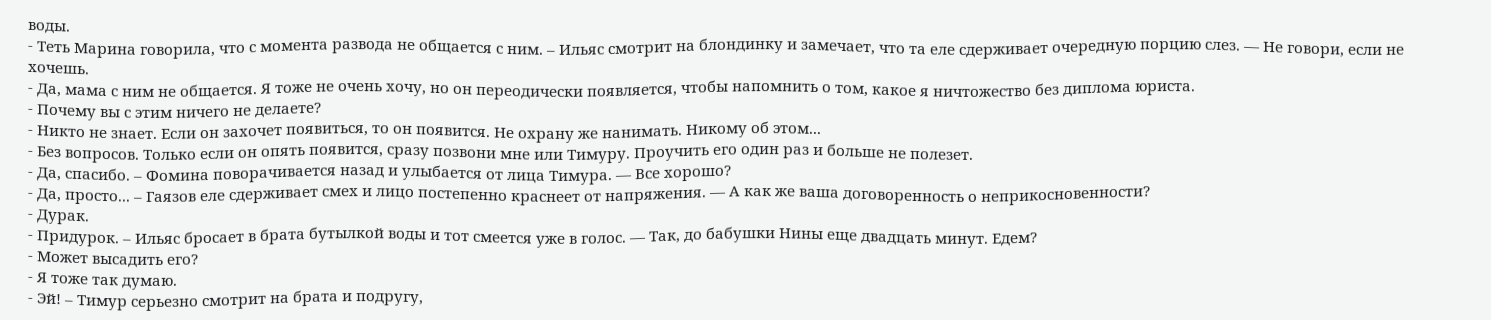воды.
- Теть Марина говорила, что с момента развода не общается с ним. – Ильяс смотрит на блондинку и замечает, что та еле сдерживает очередную порцию слез. — Не говори, если не хочешь.
- Да, мама с ним не общается. Я тоже не очень хочу, но он переодически появляется, чтобы напомнить о том, какое я ничтожество без диплома юриста.
- Почему вы с этим ничего не делаете?
- Никто не знает. Если он захочет появиться, то он появится. Не охрану же нанимать. Никому об этом...
- Без вопросов. Только если он опять появится, сразу позвони мне или Тимуру. Проучить его один раз и больше не полезет.
- Да, спасибо. – Фомина поворачивается назад и улыбается от лица Тимура. — Все хорошо?
- Да, просто... – Гаязов еле сдерживает смех и лицо постепенно краснеет от напряжения. — А как же ваша договоренность о неприкосновенности?
- Дурак.
- Придурок. – Ильяс бросает в брата бутылкой воды и тот смеется уже в голос. — Так, до бабушки Нины еще двадцать минут. Едем?
- Может высадить его?
- Я тоже так думаю.
- Эй! – Тимур серьезно смотрит на брата и подругу,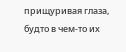прищуривая глаза, будто в чем-то их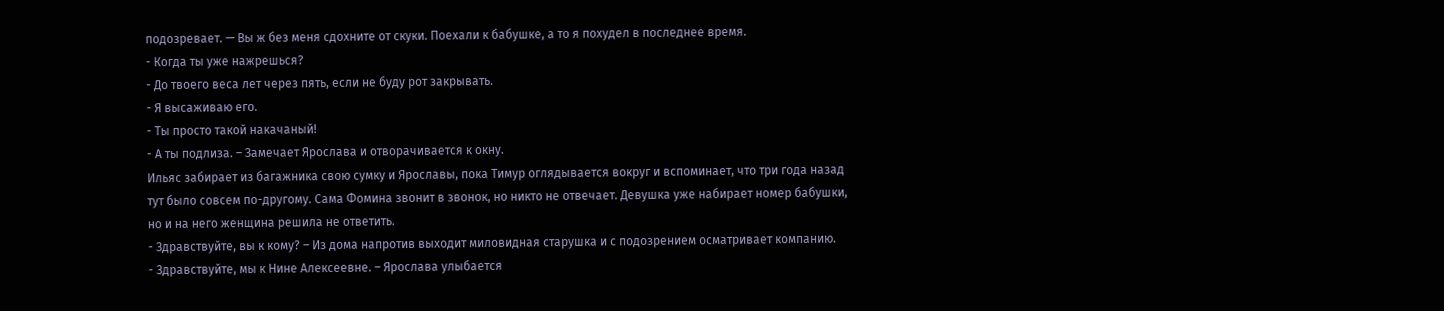подозревает. — Вы ж без меня сдохните от скуки. Поехали к бабушке, а то я похудел в последнее время.
- Когда ты уже нажрешься?
- До твоего веса лет через пять, если не буду рот закрывать.
- Я высаживаю его.
- Ты просто такой накачаный!
- А ты подлиза. – Замечает Ярослава и отворачивается к окну.
Ильяс забирает из багажника свою сумку и Ярославы, пока Тимур оглядывается вокруг и вспоминает, что три года назад тут было совсем по-другому. Сама Фомина звонит в звонок, но никто не отвечает. Девушка уже набирает номер бабушки, но и на него женщина решила не ответить.
- Здравствуйте, вы к кому? – Из дома напротив выходит миловидная старушка и с подозрением осматривает компанию.
- Здравствуйте, мы к Нине Алексеевне. – Ярослава улыбается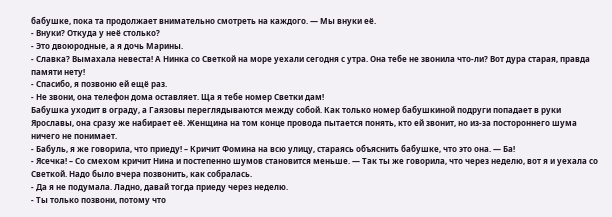бабушке, пока та продолжает внимательно смотреть на каждого. — Мы внуки её.
- Внуки? Откуда у неё столько?
- Это двоюродные, а я дочь Марины.
- Славка? Вымахала невеста! А Нинка со Светкой на море уехали сегодня с утра. Она тебе не звонила что-ли? Вот дура старая, правда памяти нету!
- Спасибо, я позвоню ей ещё раз.
- Не звони, она телефон дома оставляет. Ща я тебе номер Светки дам!
Бабушка уходит в ограду, а Гаязовы переглядываются между собой. Как только номер бабушкиной подруги попадает в руки Ярославы, она сразу же набирает её. Женщина на том конце провода пытается понять, кто ей звонит, но из-за постороннего шума ничего не понимает.
- Бабуль, я же говорила, что приеду! – Кричит Фомина на всю улицу, стараясь объяснить бабушке, что это она. — Ба!
- Ясечка! – Со смехом кричит Нина и постепенно шумов становится меньше. — Так ты же говорила, что через неделю, вот я и уехала со Светкой. Надо было вчера позвонить, как собралась.
- Да я не подумала. Ладно, давай тогда приеду через неделю.
- Ты только позвони, потому что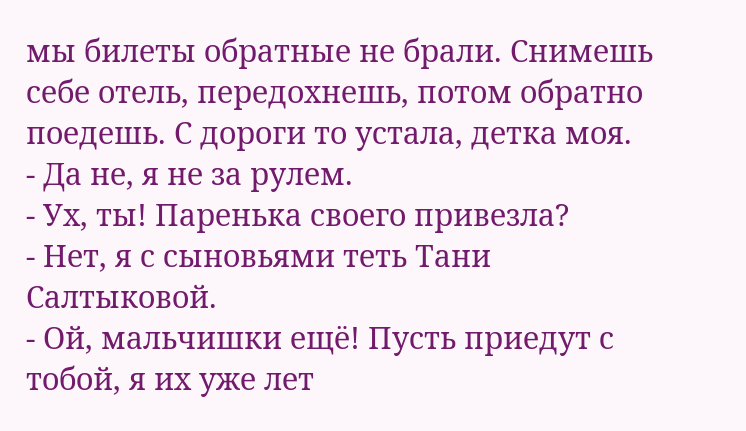мы билеты обратные не брали. Снимешь себе отель, передохнешь, потом обратно поедешь. С дороги то устала, детка моя.
- Да не, я не за рулем.
- Ух, ты! Паренька своего привезла?
- Нет, я с сыновьями теть Тани Салтыковой.
- Ой, мальчишки ещё! Пусть приедут с тобой, я их уже лет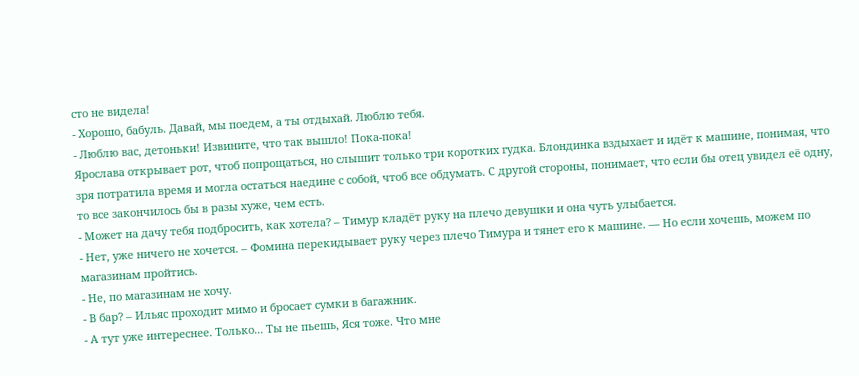сто не видела!
- Хорошо, бабуль. Давай, мы поедем, а ты отдыхай. Люблю тебя.
- Люблю вас, детоньки! Извините, что так вышло! Пока-пока!
Ярослава открывает рот, чтоб попрощаться, но слышит только три коротких гудка. Блондинка вздыхает и идёт к машине, понимая, что зря потратила время и могла остаться наедине с собой, чтоб все обдумать. С другой стороны, понимает, что если бы отец увидел её одну, то все закончилось бы в разы хуже, чем есть.
- Может на дачу тебя подбросить, как хотела? – Тимур кладёт руку на плечо девушки и она чуть улыбается.
- Нет, уже ничего не хочется. – Фомина перекидывает руку через плечо Тимура и тянет его к машине. — Но если хочешь, можем по магазинам пройтись.
- Не, по магазинам не хочу.
- В бар? – Ильяс проходит мимо и бросает сумки в багажник.
- А тут уже интереснее. Только... Ты не пьешь, Яся тоже. Что мне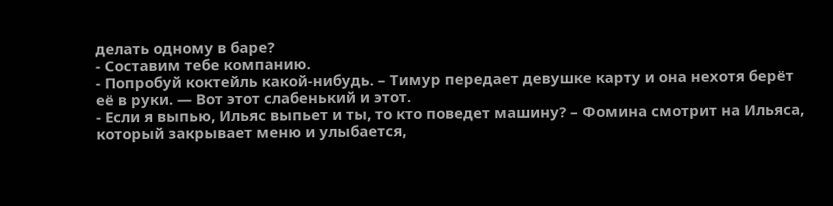делать одному в баре?
- Составим тебе компанию.
- Попробуй коктейль какой-нибудь. – Тимур передает девушке карту и она нехотя берёт её в руки. — Вот этот слабенький и этот.
- Если я выпью, Ильяс выпьет и ты, то кто поведет машину? – Фомина смотрит на Ильяса, который закрывает меню и улыбается,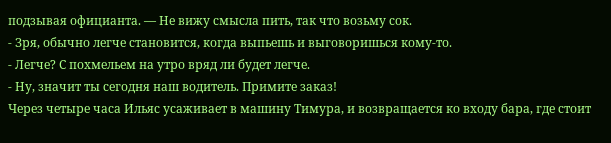подзывая официанта. — Не вижу смысла пить, так что возьму сок.
- Зря, обычно легче становится, когда выпьешь и выговоришься кому-то.
- Легче? С похмельем на утро вряд ли будет легче.
- Ну, значит ты сегодня наш водитель. Примите заказ!
Через четыре часа Ильяс усаживает в машину Тимура, и возвращается ко входу бара, где стоит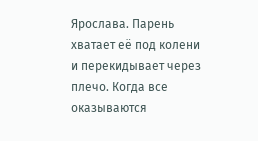Ярослава. Парень хватает её под колени и перекидывает через плечо. Когда все оказываются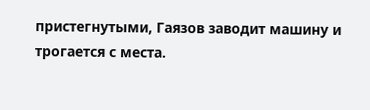пристегнутыми, Гаязов заводит машину и трогается с места.